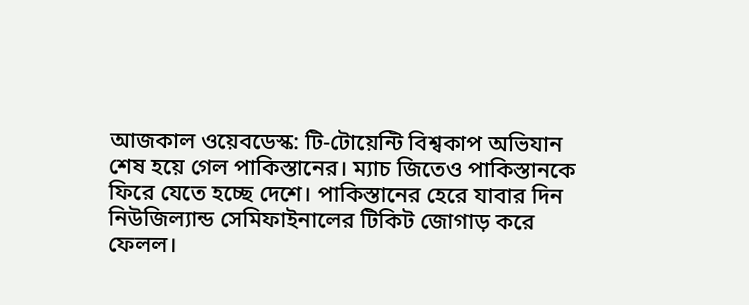আজকাল ওয়েবডেস্ক: টি-টোয়েন্টি বিশ্বকাপ অভিযান শেষ হয়ে গেল পাকিস্তানের। ম্যাচ জিতেও পাকিস্তানকে ফিরে যেতে হচ্ছে দেশে। পাকিস্তানের হেরে যাবার দিন নিউজিল্যান্ড সেমিফাইনালের টিকিট জোগাড় করে ফেলল।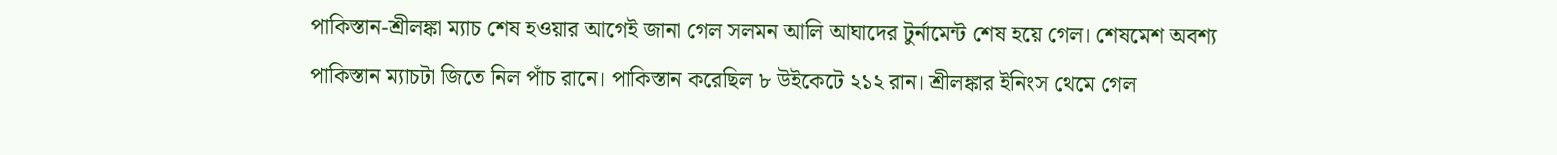পাকিস্তান-শ্রীলঙ্কা ম্যাচ শেষ হওয়ার আগেই জানা গেল সলমন আলি আঘাদের টুর্নামেন্ট শেষ হয়ে গেল। শেষমেশ অবশ্য পাকিস্তান ম্যাচটা জিতে নিল পাঁচ রানে। পাকিস্তান করেছিল ৮ উইকেটে ২১২ রান। শ্রীলঙ্কার ইনিংস থেমে গেল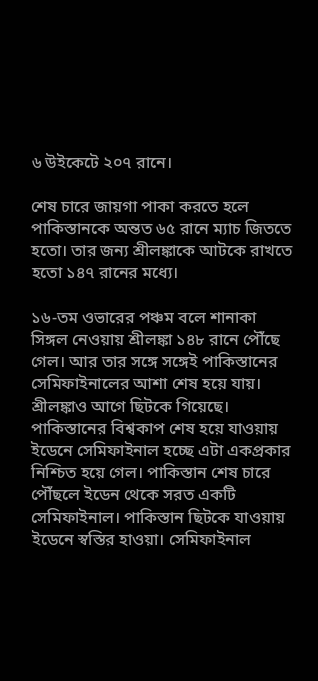৬ উইকেটে ২০৭ রানে।

শেষ চারে জায়গা পাকা করতে হলে পাকিস্তানকে অন্তত ৬৫ রানে ম্যাচ জিততে হতো। তার জন্য শ্রীলঙ্কাকে আটকে রাখতে হতো ১৪৭ রানের মধ্যে।

১৬-তম ওভারের পঞ্চম বলে শানাকা সিঙ্গল নেওয়ায় শ্রীলঙ্কা ১৪৮ রানে পৌঁছে গেল। আর তার সঙ্গে সঙ্গেই পাকিস্তানের সেমিফাইনালের আশা শেষ হয়ে যায়। শ্রীলঙ্কাও আগে ছিটকে গিয়েছে। পাকিস্তানের বিশ্বকাপ শেষ হয়ে যাওয়ায় ইডেনে সেমিফাইনাল হচ্ছে এটা একপ্রকার নিশ্চিত হয়ে গেল। পাকিস্তান শেষ চারে পৌঁছলে ইডেন থেকে সরত একটি সেমিফাইনাল। পাকিস্তান ছিটকে যাওয়ায় ইডেনে স্বস্তির হাওয়া। সেমিফাইনাল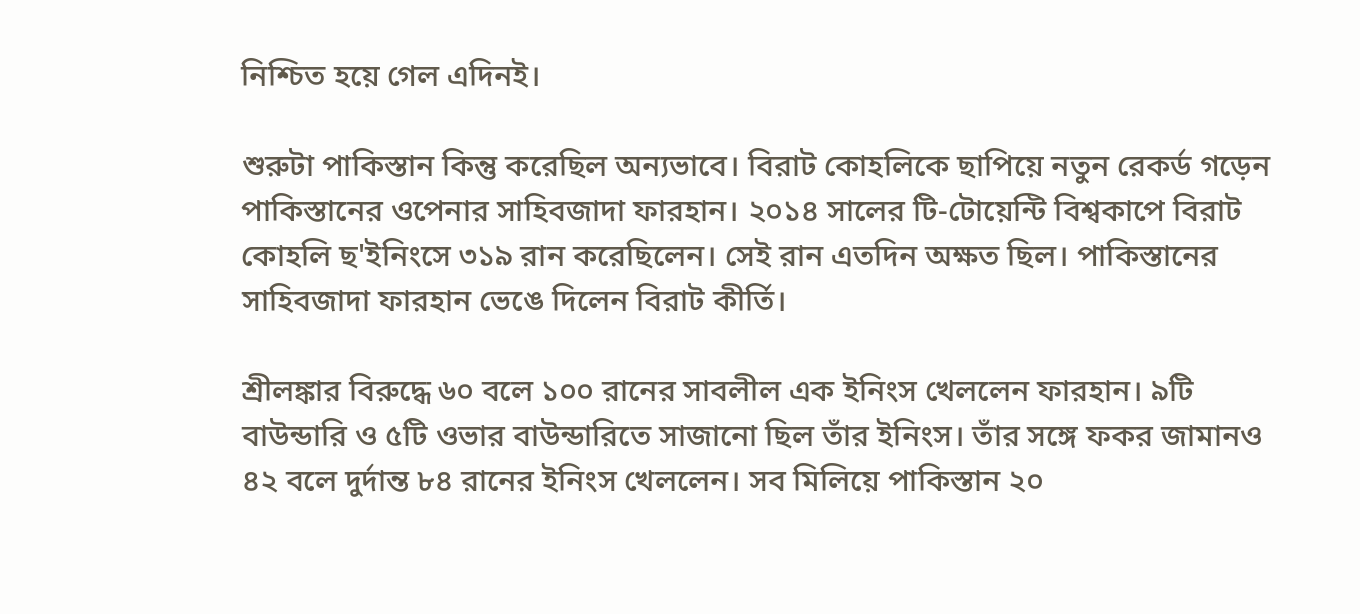নিশ্চিত হয়ে গেল এদিনই।

শুরুটা পাকিস্তান কিন্তু করেছিল অন্যভাবে। বিরাট কোহলিকে ছাপিয়ে নতুন রেকর্ড গড়েন পাকিস্তানের ওপেনার সাহিবজাদা ফারহান। ২০১৪ সালের টি-টোয়েন্টি বিশ্বকাপে বিরাট কোহলি ছ'ইনিংসে ৩১৯ রান করেছিলেন। সেই রান এতদিন অক্ষত ছিল। পাকিস্তানের সাহিবজাদা ফারহান ভেঙে দিলেন বিরাট কীর্তি।

শ্রীলঙ্কার বিরুদ্ধে ৬০ বলে ১০০ রানের সাবলীল এক ইনিংস খেললেন ফারহান। ৯টি বাউন্ডারি ও ৫টি ওভার বাউন্ডারিতে সাজানো ছিল তাঁর ইনিংস। তাঁর সঙ্গে ফকর জামানও ৪২ বলে দুর্দান্ত ৮৪ রানের ইনিংস খেললেন। সব মিলিয়ে পাকিস্তান ২০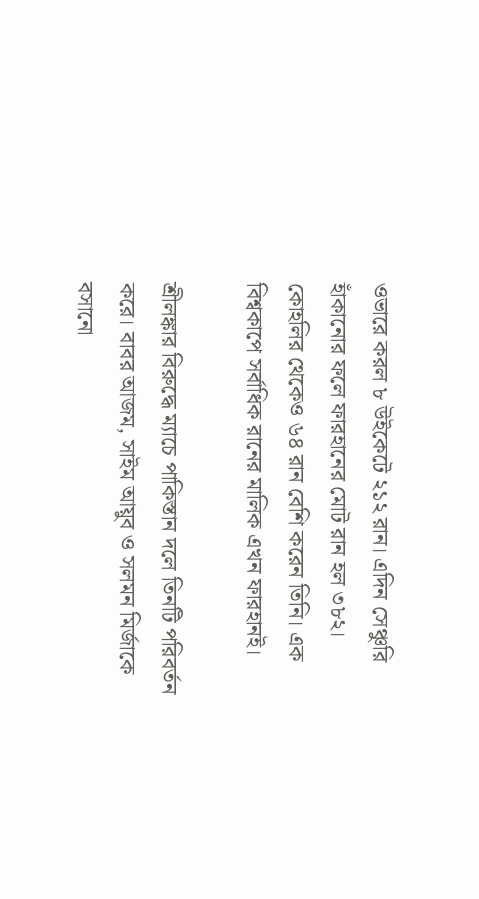ওভারে করল ৮ উইকেটে ২১২ রান। এদিন সেঞ্চুরি হাঁকানোর ফলে ফারহানের মোট রান হল ৩৮২। কোহলির থেকেও ৬৪ রান বেশি করেন তিনি। এক বিশ্বকাপে সর্বাধিক রানের মালিক এখন ফারহানই।

শ্রীলঙ্কার বিরুদ্ধে ম্যাচে পাকিস্তান দলে তিনটি পরিবর্তন করে। বাবর আজম, সাইম আয়ুব ও সলমন মির্জাকে বসানো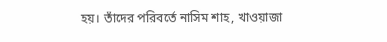হয়। তাঁদের পরিবর্তে নাসিম শাহ, খাওয়াজা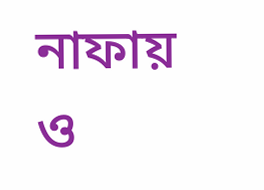নাফায় ও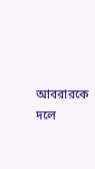আবরারকে দলে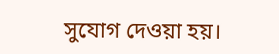সুযোগ দেওয়া হয়।